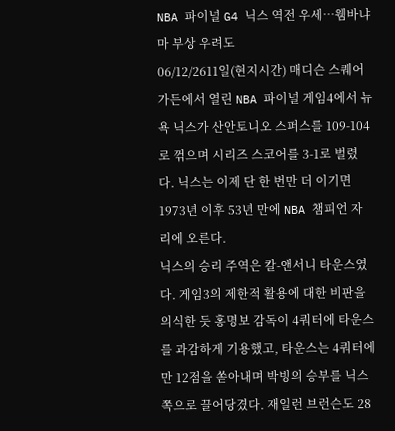NBA 파이널 G4 닉스 역전 우세…웸바냐마 부상 우려도
06/12/2611일(현지시간) 매디슨 스퀘어 가든에서 열린 NBA 파이널 게임4에서 뉴욕 닉스가 산안토니오 스퍼스를 109-104로 꺾으며 시리즈 스코어를 3-1로 벌렸다. 닉스는 이제 단 한 번만 더 이기면 1973년 이후 53년 만에 NBA 챔피언 자리에 오른다.
닉스의 승리 주역은 칼-앤서니 타운스였다. 게임3의 제한적 활용에 대한 비판을 의식한 듯 홍명보 감독이 4쿼터에 타운스를 과감하게 기용했고, 타운스는 4쿼터에만 12점을 쏟아내며 박빙의 승부를 닉스 쪽으로 끌어당겼다. 재일런 브런슨도 28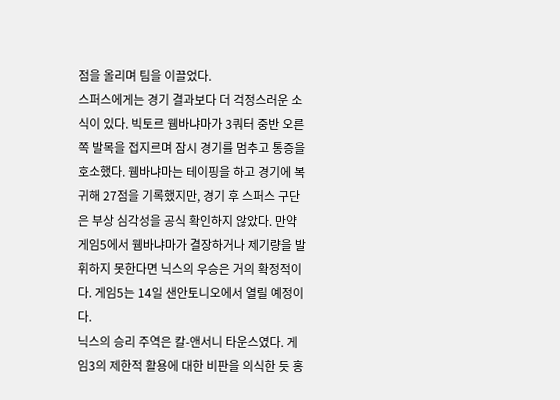점을 올리며 팀을 이끌었다.
스퍼스에게는 경기 결과보다 더 걱정스러운 소식이 있다. 빅토르 웸바냐마가 3쿼터 중반 오른쪽 발목을 접지르며 잠시 경기를 멈추고 통증을 호소했다. 웸바냐마는 테이핑을 하고 경기에 복귀해 27점을 기록했지만, 경기 후 스퍼스 구단은 부상 심각성을 공식 확인하지 않았다. 만약 게임5에서 웸바냐마가 결장하거나 제기량을 발휘하지 못한다면 닉스의 우승은 거의 확정적이다. 게임5는 14일 샌안토니오에서 열릴 예정이다.
닉스의 승리 주역은 칼-앤서니 타운스였다. 게임3의 제한적 활용에 대한 비판을 의식한 듯 홍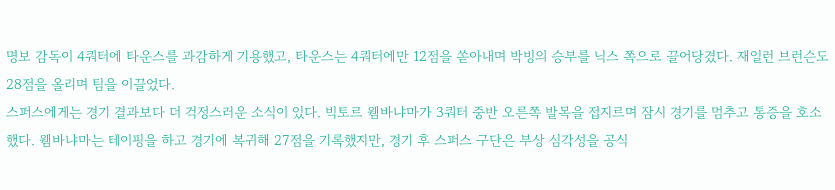명보 감독이 4쿼터에 타운스를 과감하게 기용했고, 타운스는 4쿼터에만 12점을 쏟아내며 박빙의 승부를 닉스 쪽으로 끌어당겼다. 재일런 브런슨도 28점을 올리며 팀을 이끌었다.
스퍼스에게는 경기 결과보다 더 걱정스러운 소식이 있다. 빅토르 웸바냐마가 3쿼터 중반 오른쪽 발목을 접지르며 잠시 경기를 멈추고 통증을 호소했다. 웸바냐마는 테이핑을 하고 경기에 복귀해 27점을 기록했지만, 경기 후 스퍼스 구단은 부상 심각성을 공식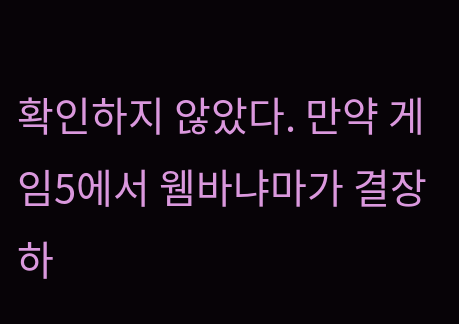확인하지 않았다. 만약 게임5에서 웸바냐마가 결장하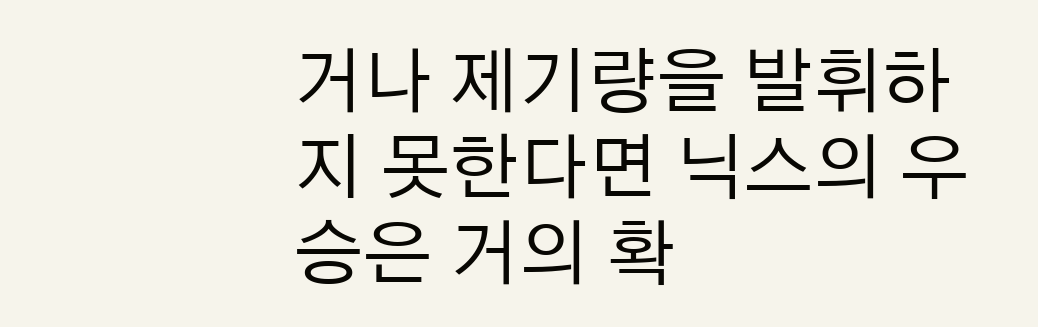거나 제기량을 발휘하지 못한다면 닉스의 우승은 거의 확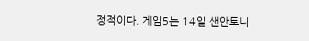정적이다. 게임5는 14일 샌안토니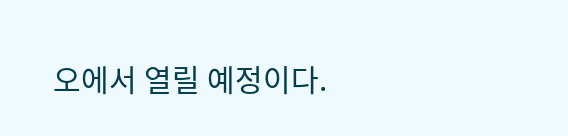오에서 열릴 예정이다.